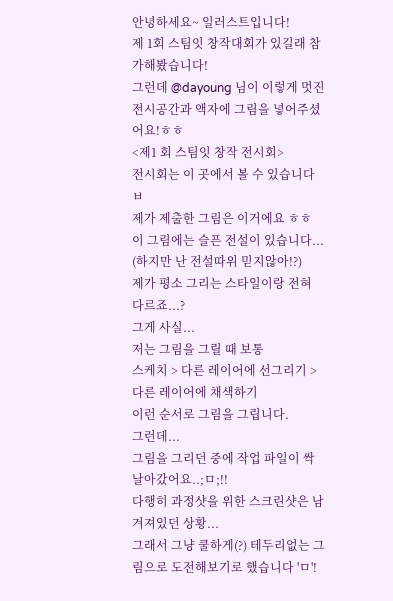안녕하세요~ 일러스트입니다!
제 1회 스팀잇 창작대회가 있길래 참가해봤습니다!
그런데 @dayoung 님이 이렇게 멋진 전시공간과 액자에 그림을 넣어주셨어요!ㅎㅎ
<제1 회 스팀잇 창작 전시회>
전시회는 이 곳에서 볼 수 있습니다 ㅂ
제가 제출한 그림은 이거에요 ㅎㅎ
이 그림에는 슬픈 전설이 있습니다... (하지만 난 전설따위 믿지않아!?)
제가 평소 그리는 스타일이랑 전혀 다르죠...?
그게 사실...
저는 그림을 그릴 때 보통
스케치 > 다른 레이어에 선그리기 > 다른 레이어에 채색하기
이런 순서로 그림을 그립니다.
그런데...
그림을 그리던 중에 작업 파일이 싹 날아갔어요..;ㅁ;!!
다행히 과정샷을 위한 스크린샷은 남겨져있던 상황...
그래서 그냥 쿨하게(?) 테두리없는 그림으로 도전해보기로 했습니다 'ㅁ'!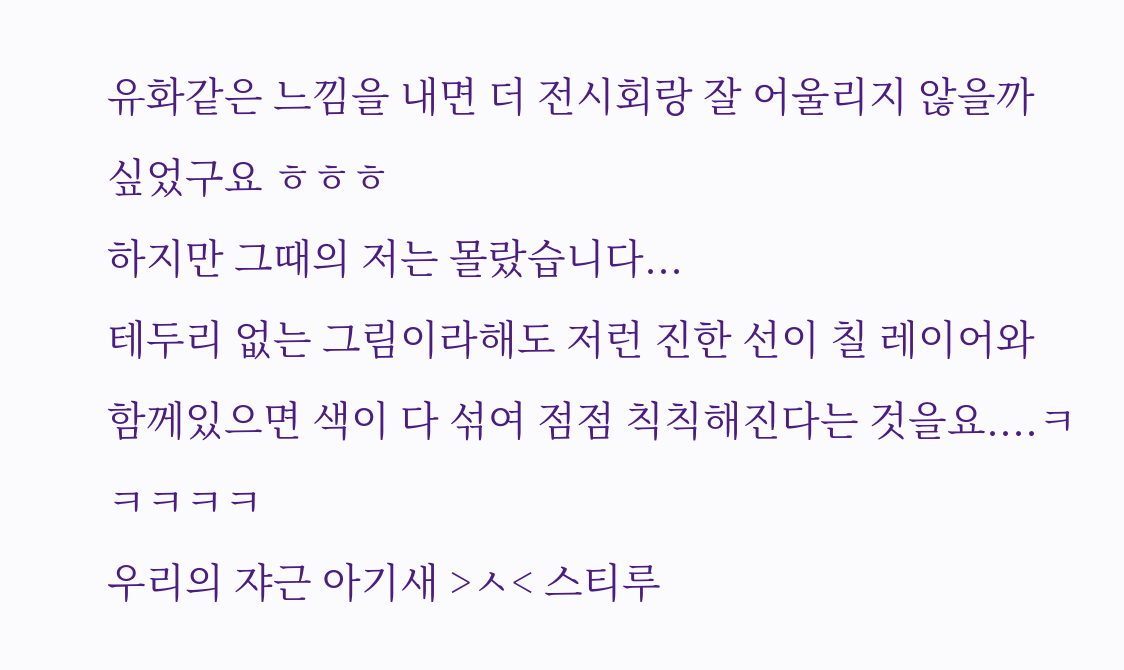유화같은 느낌을 내면 더 전시회랑 잘 어울리지 않을까 싶었구요 ㅎㅎㅎ
하지만 그때의 저는 몰랐습니다...
테두리 없는 그림이라해도 저런 진한 선이 칠 레이어와 함께있으면 색이 다 섞여 점점 칙칙해진다는 것을요....ㅋㅋㅋㅋㅋ
우리의 쟈근 아기새 >ㅅ< 스티루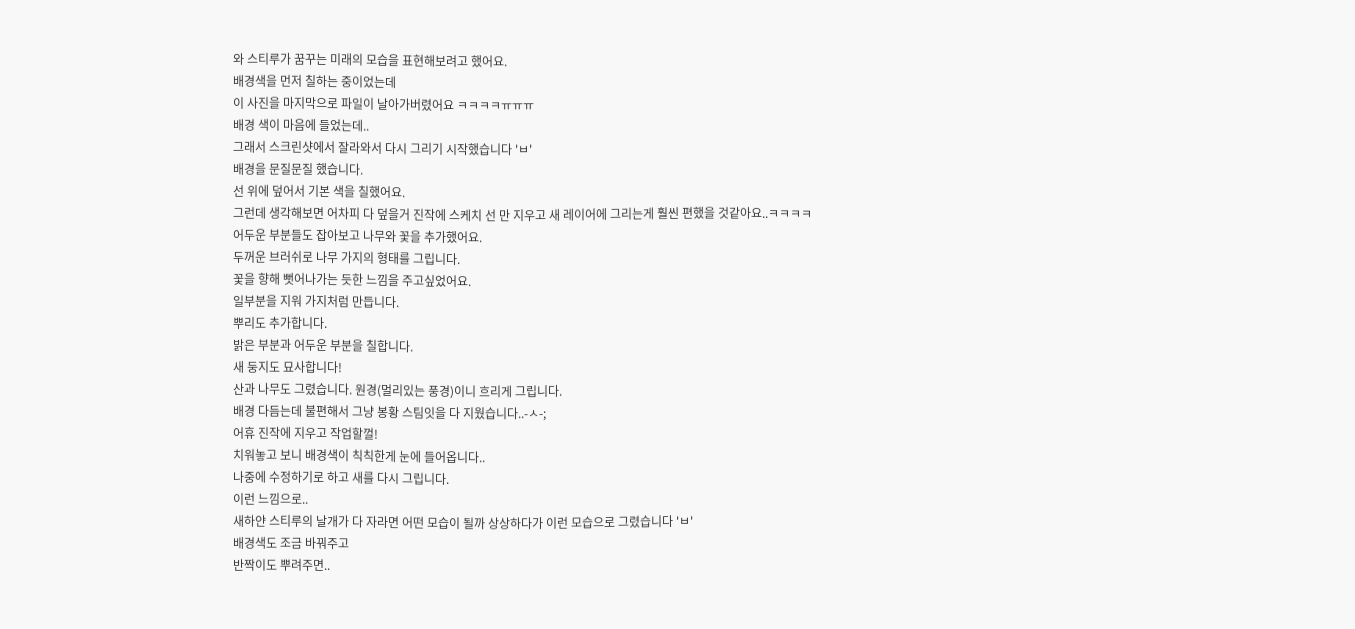와 스티루가 꿈꾸는 미래의 모습을 표현해보려고 했어요.
배경색을 먼저 칠하는 중이었는데
이 사진을 마지막으로 파일이 날아가버렸어요 ㅋㅋㅋㅋㅠㅠㅠ
배경 색이 마음에 들었는데..
그래서 스크린샷에서 잘라와서 다시 그리기 시작했습니다 'ㅂ'
배경을 문질문질 했습니다.
선 위에 덮어서 기본 색을 칠했어요.
그런데 생각해보면 어차피 다 덮을거 진작에 스케치 선 만 지우고 새 레이어에 그리는게 훨씬 편했을 것같아요..ㅋㅋㅋㅋ
어두운 부분들도 잡아보고 나무와 꽃을 추가했어요.
두꺼운 브러쉬로 나무 가지의 형태를 그립니다.
꽃을 향해 뻣어나가는 듯한 느낌을 주고싶었어요.
일부분을 지워 가지처럼 만듭니다.
뿌리도 추가합니다.
밝은 부분과 어두운 부분을 칠합니다.
새 둥지도 묘사합니다!
산과 나무도 그렸습니다. 원경(멀리있는 풍경)이니 흐리게 그립니다.
배경 다듬는데 불편해서 그냥 봉황 스팀잇을 다 지웠습니다..-ㅅ-;
어휴 진작에 지우고 작업할껄!
치워놓고 보니 배경색이 칙칙한게 눈에 들어옵니다..
나중에 수정하기로 하고 새를 다시 그립니다.
이런 느낌으로..
새하얀 스티루의 날개가 다 자라면 어떤 모습이 될까 상상하다가 이런 모습으로 그렸습니다 'ㅂ'
배경색도 조금 바꿔주고
반짝이도 뿌려주면..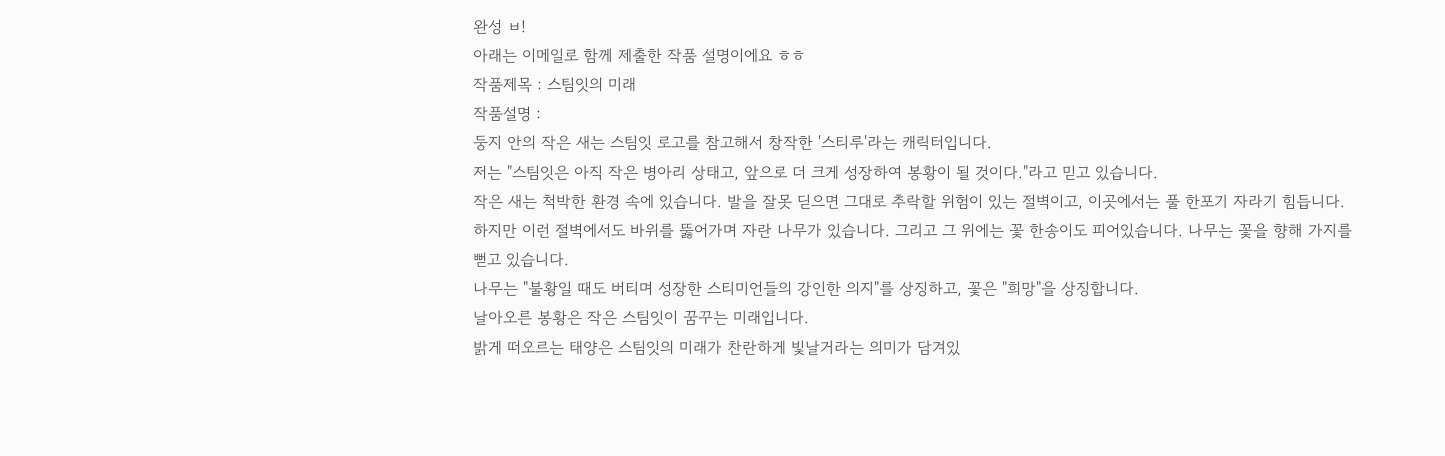완성 ㅂ!
아래는 이메일로 함께 제출한 작품 설명이에요 ㅎㅎ
작품제목 : 스팀잇의 미래
작품설명 :
둥지 안의 작은 새는 스팀잇 로고를 참고해서 창작한 '스티루'라는 캐릭터입니다.
저는 "스팀잇은 아직 작은 병아리 상태고, 앞으로 더 크게 성장하여 봉황이 될 것이다."라고 믿고 있습니다.
작은 새는 척박한 환경 속에 있습니다. 발을 잘못 딛으면 그대로 추락할 위험이 있는 절벽이고, 이곳에서는 풀 한포기 자라기 힘듭니다. 하지만 이런 절벽에서도 바위를 뚫어가며 자란 나무가 있습니다. 그리고 그 위에는 꽃 한송이도 피어있습니다. 나무는 꽃을 향해 가지를 뻗고 있습니다.
나무는 "불황일 때도 버티며 성장한 스티미언들의 강인한 의지"를 상징하고, 꽃은 "희망"을 상징합니다.
날아오른 봉황은 작은 스팀잇이 꿈꾸는 미래입니다.
밝게 떠오르는 태양은 스팀잇의 미래가 찬란하게 빛날거라는 의미가 담겨있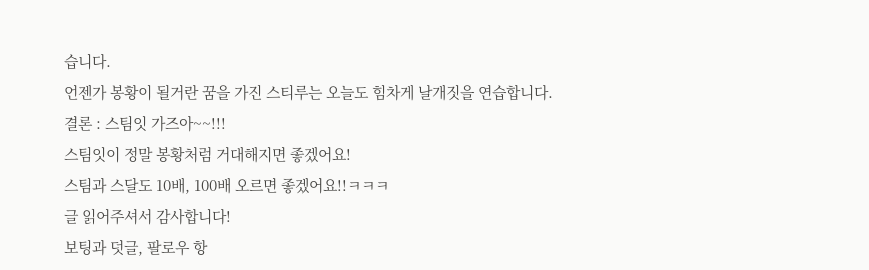습니다.
언젠가 봉황이 될거란 꿈을 가진 스티루는 오늘도 힘차게 날개짓을 연습합니다.
결론 : 스팀잇 가즈아~~!!!
스팀잇이 정말 봉황처럼 거대해지면 좋겠어요!
스팀과 스달도 10배, 100배 오르면 좋겠어요!!ㅋㅋㅋ
글 읽어주셔서 감사합니다!
보팅과 덧글, 팔로우 항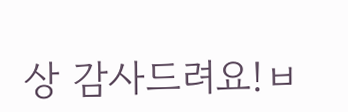상 감사드려요!ㅂ